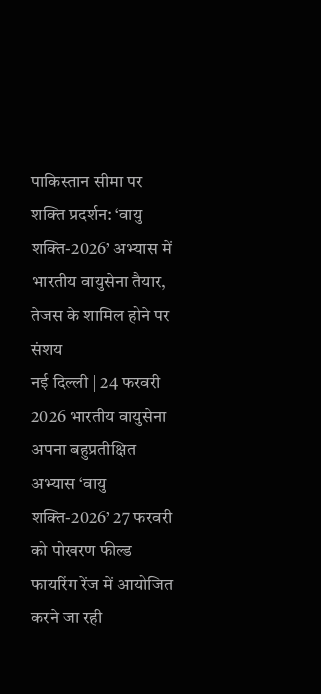पाकिस्तान सीमा पर शक्ति प्रदर्शन: ‘वायु शक्ति-2026’ अभ्यास में भारतीय वायुसेना तैयार, तेजस के शामिल होने पर संशय
नई दिल्ली | 24 फरवरी 2026 भारतीय वायुसेना अपना बहुप्रतीक्षित अभ्यास ‘वायु शक्ति-2026’ 27 फरवरी को पोखरण फील्ड फायरिंग रेंज में आयोजित करने जा रही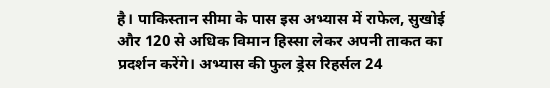है। पाकिस्तान सीमा के पास इस अभ्यास में राफेल, सुखोई और 120 से अधिक विमान हिस्सा लेकर अपनी ताकत का प्रदर्शन करेंगे। अभ्यास की फुल ड्रेस रिहर्सल 24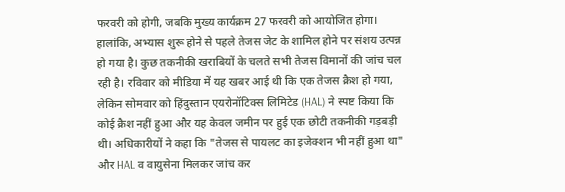फरवरी को होगी, जबकि मुख्य कार्यक्रम 27 फरवरी को आयोजित होगा। हालांकि, अभ्यास शुरू होने से पहले तेजस जेट के शामिल होने पर संशय उत्पन्न हो गया है। कुछ तकनीकी खराबियों के चलते सभी तेजस विमानों की जांच चल रही है। रविवार को मीडिया में यह खबर आई थी कि एक तेजस क्रैश हो गया, लेकिन सोमवार को हिंदुस्तान एयरोनॉटिक्स लिमिटेड (HAL) ने स्पष्ट किया कि कोई क्रैश नहीं हुआ और यह केवल जमीन पर हुई एक छोटी तकनीकी गड़बड़ी थी। अधिकारीयों ने कहा कि "तेजस से पायलट का इजेक्शन भी नहीं हुआ था" और HAL व वायुसेना मिलकर जांच कर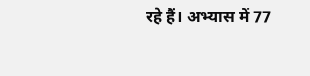रहे हैं। अभ्यास में 77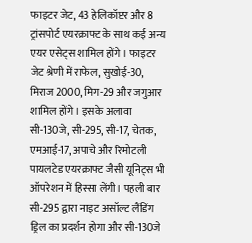फाइटर जेट, 43 हेलिकॉप्टर और 8 ट्रांसपोर्ट एयरक्राफ्ट के साथ कई अन्य एयर एसेट्स शामिल होंगे। फाइटर जेट श्रेणी में राफेल, सुखोई-30, मिराज 2000, मिग-29 और जगुआर शामिल होंगे। इसके अलावा सी-130जे, सी-295, सी-17, चेतक, एमआई-17, अपाचे और रिमोटली पायलटेड एयरक्राफ्ट जैसी यूनिट्स भी ऑपरेशन में हिस्सा लेंगी। पहली बार सी-295 द्वारा नाइट असॉल्ट लैंडिंग ड्रिल का प्रदर्शन होगा और सी-130जे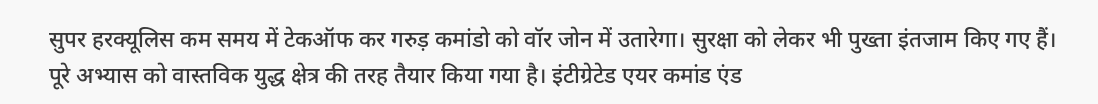सुपर हरक्यूलिस कम समय में टेकऑफ कर गरुड़ कमांडो को वॉर जोन में उतारेगा। सुरक्षा को लेकर भी पुख्ता इंतजाम किए गए हैं। पूरे अभ्यास को वास्तविक युद्ध क्षेत्र की तरह तैयार किया गया है। इंटीग्रेटेड एयर कमांड एंड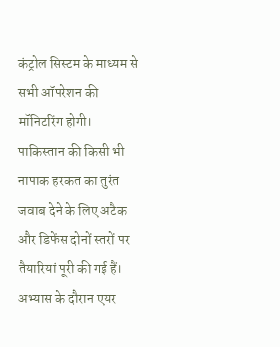कंट्रोल सिस्टम के माध्यम से सभी ऑपरेशन की मॉनिटरिंग होगी। पाकिस्तान की किसी भी नापाक हरकत का तुरंत जवाब देने के लिए अटैक और डिफेंस दोनों स्तरों पर तैयारियां पूरी की गई हैं। अभ्यास के दौरान एयर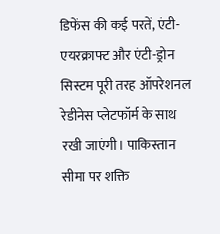डिफेंस की कई परतें, एंटी-एयरक्राफ्ट और एंटी-ड्रोन सिस्टम पूरी तरह ऑपरेशनल रेडीनेस प्लेटफॉर्म के साथ रखी जाएंगी। पाकिस्तान सीमा पर शक्ति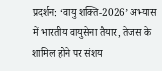प्रदर्शन: ‘वायु शक्ति-2026’ अभ्यास में भारतीय वायुसेना तैयार, तेजस के शामिल होने पर संशय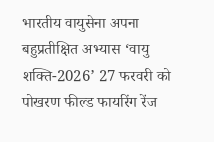भारतीय वायुसेना अपना बहुप्रतीक्षित अभ्यास ‘वायु शक्ति-2026’ 27 फरवरी को पोखरण फील्ड फायरिंग रेंज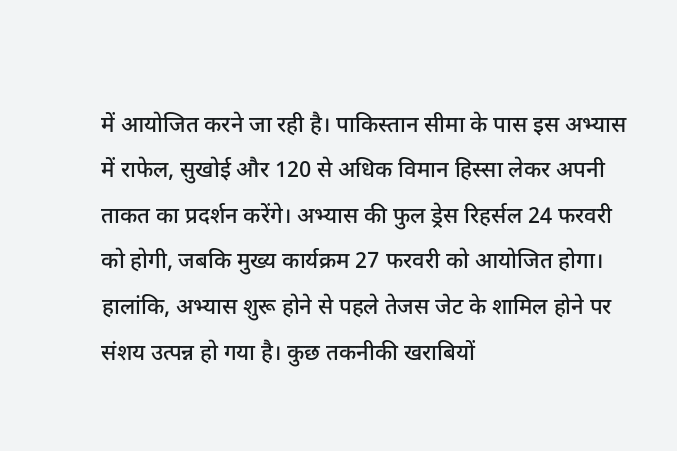में आयोजित करने जा रही है। पाकिस्तान सीमा के पास इस अभ्यास में राफेल, सुखोई और 120 से अधिक विमान हिस्सा लेकर अपनी ताकत का प्रदर्शन करेंगे। अभ्यास की फुल ड्रेस रिहर्सल 24 फरवरी को होगी, जबकि मुख्य कार्यक्रम 27 फरवरी को आयोजित होगा। हालांकि, अभ्यास शुरू होने से पहले तेजस जेट के शामिल होने पर संशय उत्पन्न हो गया है। कुछ तकनीकी खराबियों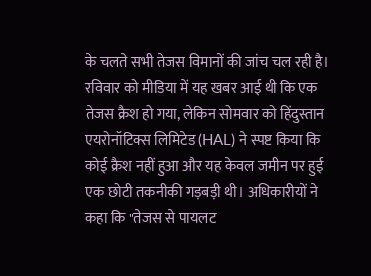के चलते सभी तेजस विमानों की जांच चल रही है। रविवार को मीडिया में यह खबर आई थी कि एक तेजस क्रैश हो गया, लेकिन सोमवार को हिंदुस्तान एयरोनॉटिक्स लिमिटेड (HAL) ने स्पष्ट किया कि कोई क्रैश नहीं हुआ और यह केवल जमीन पर हुई एक छोटी तकनीकी गड़बड़ी थी। अधिकारीयों ने कहा कि "तेजस से पायलट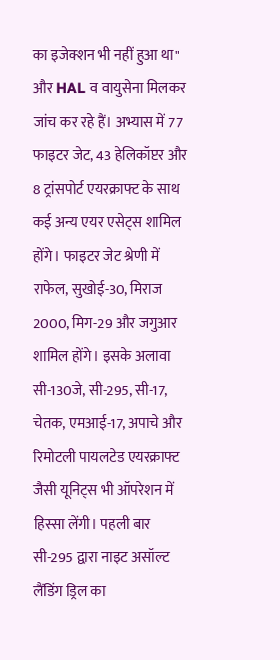का इजेक्शन भी नहीं हुआ था" और HAL व वायुसेना मिलकर जांच कर रहे हैं। अभ्यास में 77 फाइटर जेट, 43 हेलिकॉप्टर और 8 ट्रांसपोर्ट एयरक्राफ्ट के साथ कई अन्य एयर एसेट्स शामिल होंगे। फाइटर जेट श्रेणी में राफेल, सुखोई-30, मिराज 2000, मिग-29 और जगुआर शामिल होंगे। इसके अलावा सी-130जे, सी-295, सी-17, चेतक, एमआई-17, अपाचे और रिमोटली पायलटेड एयरक्राफ्ट जैसी यूनिट्स भी ऑपरेशन में हिस्सा लेंगी। पहली बार सी-295 द्वारा नाइट असॉल्ट लैंडिंग ड्रिल का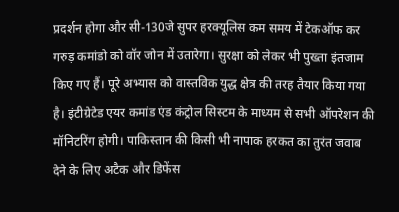प्रदर्शन होगा और सी-130जे सुपर हरक्यूलिस कम समय में टेकऑफ कर गरुड़ कमांडो को वॉर जोन में उतारेगा। सुरक्षा को लेकर भी पुख्ता इंतजाम किए गए हैं। पूरे अभ्यास को वास्तविक युद्ध क्षेत्र की तरह तैयार किया गया है। इंटीग्रेटेड एयर कमांड एंड कंट्रोल सिस्टम के माध्यम से सभी ऑपरेशन की मॉनिटरिंग होगी। पाकिस्तान की किसी भी नापाक हरकत का तुरंत जवाब देने के लिए अटैक और डिफेंस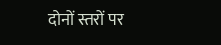दोनों स्तरों पर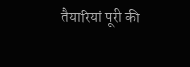तैयारियां पूरी की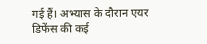गई हैं। अभ्यास के दौरान एयर डिफेंस की कई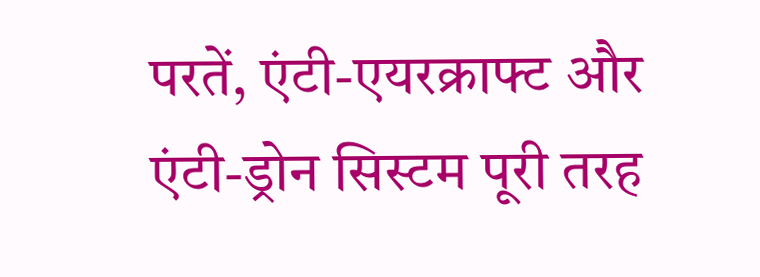परतें, एंटी-एयरक्राफ्ट और एंटी-ड्रोन सिस्टम पूरी तरह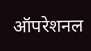ऑपरेशनल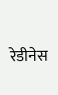रेडीनेस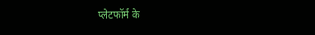प्लेटफॉर्म के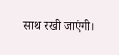साथ रखी जाएंगी।